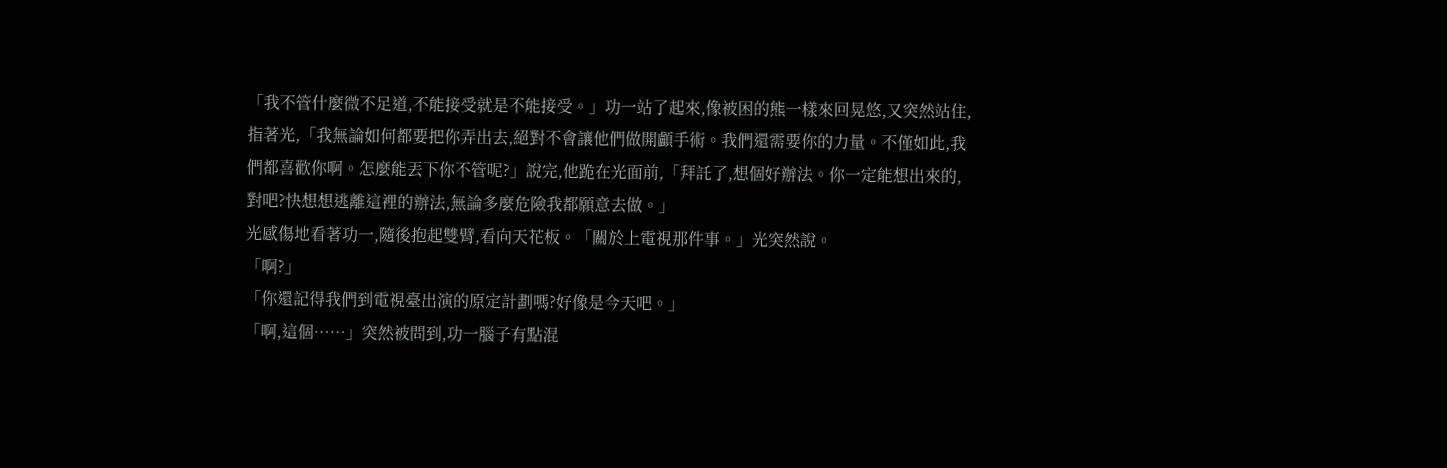「我不管什麼微不足道,不能接受就是不能接受。」功一站了起來,像被困的熊一樣來回晃悠,又突然站住,指著光,「我無論如何都要把你弄出去,絕對不會讓他們做開顱手術。我們還需要你的力量。不僅如此,我們都喜歡你啊。怎麼能丟下你不管呢?」說完,他跪在光面前,「拜託了,想個好辦法。你一定能想出來的,對吧?快想想逃離這裡的辦法,無論多麼危險我都願意去做。」
光感傷地看著功一,隨後抱起雙臂,看向天花板。「關於上電視那件事。」光突然說。
「啊?」
「你還記得我們到電視臺出演的原定計劃嗎?好像是今天吧。」
「啊,這個……」突然被問到,功一腦子有點混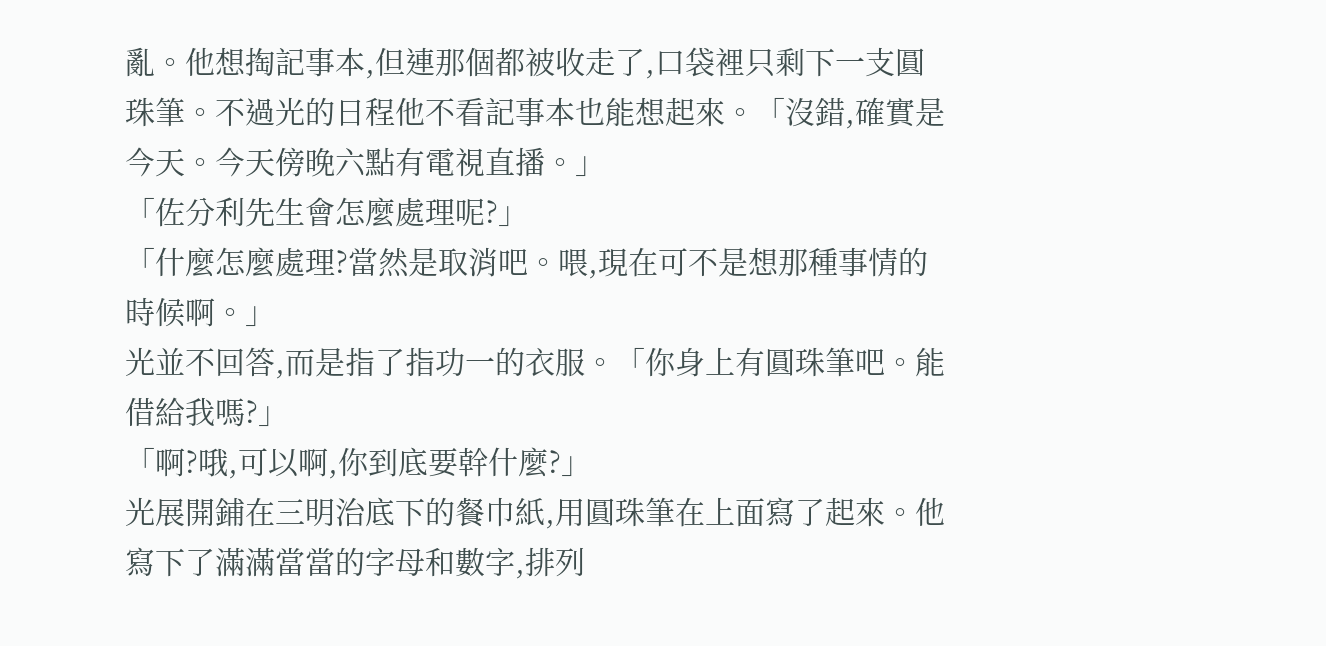亂。他想掏記事本,但連那個都被收走了,口袋裡只剩下一支圓珠筆。不過光的日程他不看記事本也能想起來。「沒錯,確實是今天。今天傍晚六點有電視直播。」
「佐分利先生會怎麼處理呢?」
「什麼怎麼處理?當然是取消吧。喂,現在可不是想那種事情的時候啊。」
光並不回答,而是指了指功一的衣服。「你身上有圓珠筆吧。能借給我嗎?」
「啊?哦,可以啊,你到底要幹什麼?」
光展開鋪在三明治底下的餐巾紙,用圓珠筆在上面寫了起來。他寫下了滿滿當當的字母和數字,排列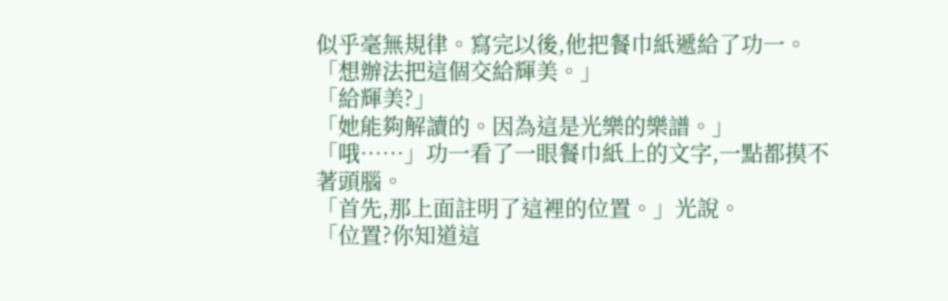似乎毫無規律。寫完以後,他把餐巾紙遞給了功一。「想辦法把這個交給輝美。」
「給輝美?」
「她能夠解讀的。因為這是光樂的樂譜。」
「哦……」功一看了一眼餐巾紙上的文字,一點都摸不著頭腦。
「首先,那上面註明了這裡的位置。」光說。
「位置?你知道這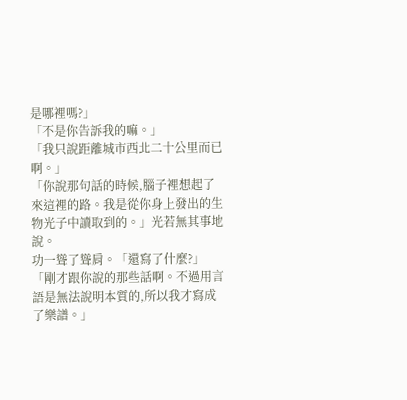是哪裡嗎?」
「不是你告訴我的嘛。」
「我只說距離城市西北二十公里而已啊。」
「你說那句話的時候,腦子裡想起了來這裡的路。我是從你身上發出的生物光子中讀取到的。」光若無其事地說。
功一聳了聳肩。「還寫了什麼?」
「剛才跟你說的那些話啊。不過用言語是無法說明本質的,所以我才寫成了樂譜。」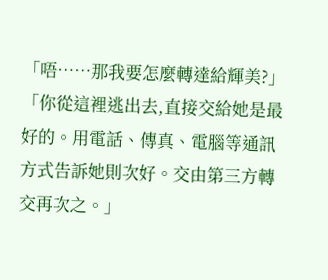「唔……那我要怎麼轉達給輝美?」
「你從這裡逃出去,直接交給她是最好的。用電話、傳真、電腦等通訊方式告訴她則次好。交由第三方轉交再次之。」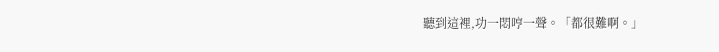聽到這裡,功一悶哼一聲。「都很難啊。」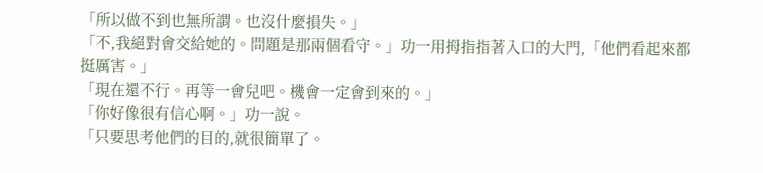「所以做不到也無所謂。也沒什麼損失。」
「不,我絕對會交給她的。問題是那兩個看守。」功一用拇指指著入口的大門,「他們看起來都挺厲害。」
「現在還不行。再等一會兒吧。機會一定會到來的。」
「你好像很有信心啊。」功一說。
「只要思考他們的目的,就很簡單了。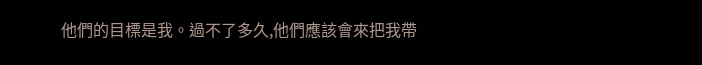他們的目標是我。過不了多久,他們應該會來把我帶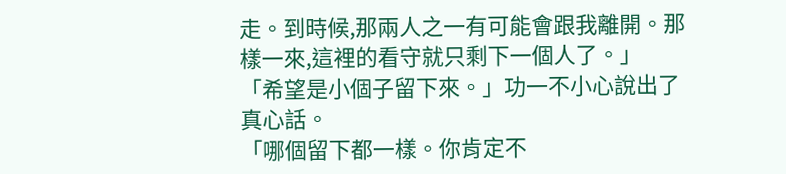走。到時候,那兩人之一有可能會跟我離開。那樣一來,這裡的看守就只剩下一個人了。」
「希望是小個子留下來。」功一不小心說出了真心話。
「哪個留下都一樣。你肯定不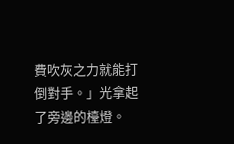費吹灰之力就能打倒對手。」光拿起了旁邊的檯燈。